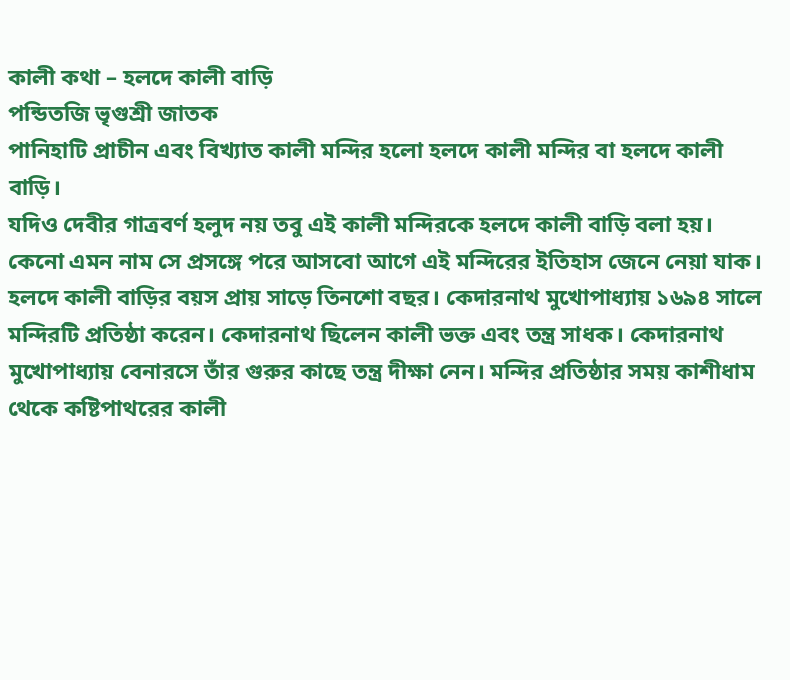কালী কথা – হলদে কালী বাড়ি
পন্ডিতজি ভৃগুশ্রী জাতক
পানিহাটি প্রাচীন এবং বিখ্যাত কালী মন্দির হলো হলদে কালী মন্দির বা হলদে কালী বাড়ি।
যদিও দেবীর গাত্রবর্ণ হলুদ নয় তবু এই কালী মন্দিরকে হলদে কালী বাড়ি বলা হয়। কেনো এমন নাম সে প্রসঙ্গে পরে আসবো আগে এই মন্দিরের ইতিহাস জেনে নেয়া যাক।
হলদে কালী বাড়ির বয়স প্রায় সাড়ে তিনশো বছর। কেদারনাথ মুখোপাধ্যায় ১৬৯৪ সালে মন্দিরটি প্রতিষ্ঠা করেন। কেদারনাথ ছিলেন কালী ভক্ত এবং তন্ত্র সাধক। কেদারনাথ মুখোপাধ্যায় বেনারসে তাঁর গুরুর কাছে তন্ত্র দীক্ষা নেন। মন্দির প্রতিষ্ঠার সময় কাশীধাম থেকে কষ্টিপাথরের কালী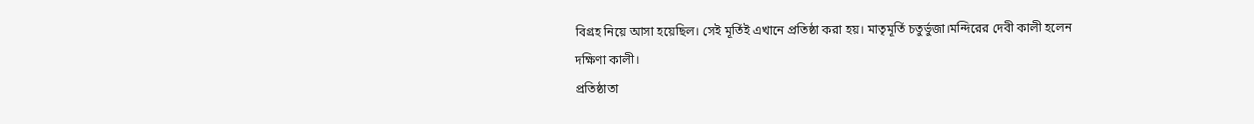বিগ্রহ নিয়ে আসা হয়েছিল। সেই মূর্তিই এখানে প্রতিষ্ঠা করা হয়। মাতৃমূর্তি চতুর্ভুজা।মন্দিরের দেবী কালী হলেন দক্ষিণা কালী।
প্রতিষ্ঠাতা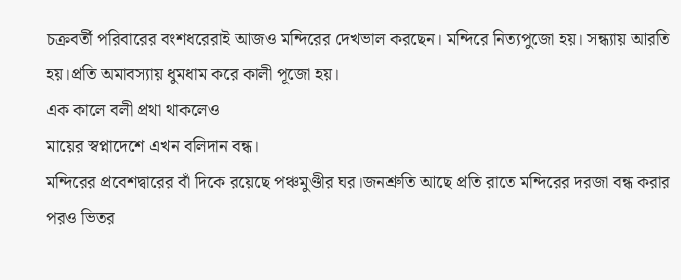চক্রবর্তী পরিবারের বংশধরেরাই আজও মন্দিরের দেখভাল করছেন। মন্দিরে নিত্যপুজো হয়। সন্ধ্যায় আরতি হয়।প্রতি অমাবস্যায় ধুমধাম করে কালী পূজো হয়।
এক কালে বলী প্রথা থাকলেও
মায়ের স্বপ্নাদেশে এখন বলিদান বন্ধ।
মন্দিরের প্রবেশদ্বারের বাঁ দিকে রয়েছে পঞ্চমুণ্ডীর ঘর।জনশ্রুতি আছে প্রতি রাতে মন্দিরের দরজা বন্ধ করার পরও ভিতর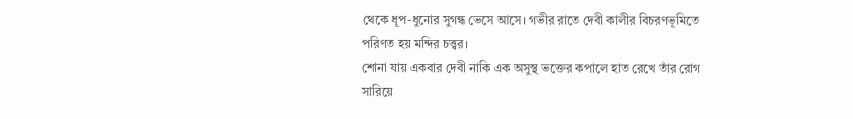থেকে ধূপ-ধুনোর সুগন্ধ ভেসে আসে। গভীর রাতে দেবী কালীর বিচরণভূমিতে পরিণত হয় মন্দির চত্ত্বর।
শোনা যায় একবার দেবী নাকি এক অসুস্থ ভক্তের কপালে হাত রেখে তাঁর রোগ সারিয়ে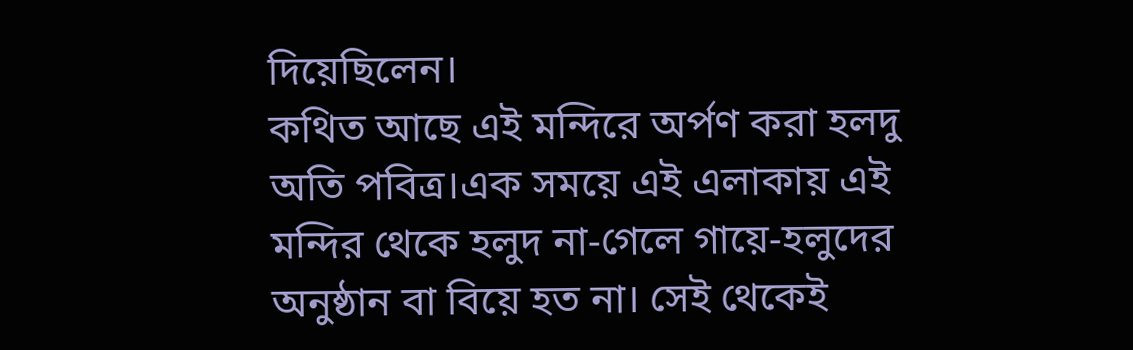দিয়েছিলেন।
কথিত আছে এই মন্দিরে অর্পণ করা হলদু অতি পবিত্র।এক সময়ে এই এলাকায় এই মন্দির থেকে হলুদ না-গেলে গায়ে-হলুদের অনুষ্ঠান বা বিয়ে হত না। সেই থেকেই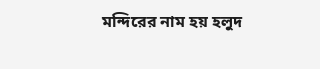মন্দিরের নাম হয় হলুদ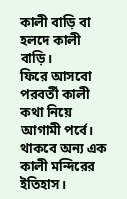কালী বাড়ি বা হলদে কালী বাড়ি।
ফিরে আসবো পরবর্তী কালী কথা নিয়ে আগামী পর্বে। থাকবে অন্য এক কালী মন্দিরের ইতিহাস।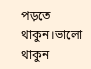পড়তে থাকুন।ভালো থাকুন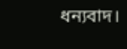ধন্যবাদ।